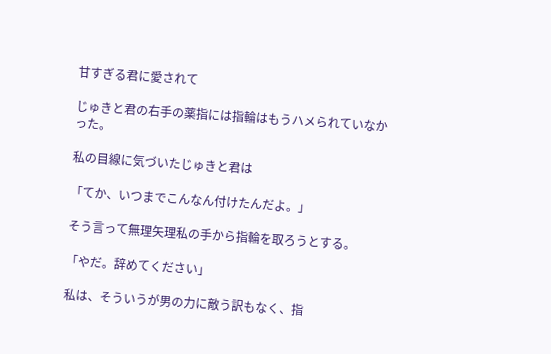甘すぎる君に愛されて

じゅきと君の右手の薬指には指輪はもうハメられていなかった。

私の目線に気づいたじゅきと君は

「てか、いつまでこんなん付けたんだよ。」

そう言って無理矢理私の手から指輪を取ろうとする。

「やだ。辞めてください」

私は、そういうが男の力に敵う訳もなく、指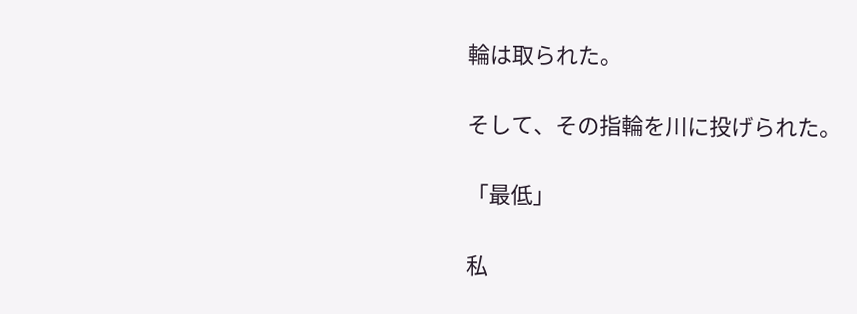輪は取られた。

そして、その指輪を川に投げられた。

「最低」

私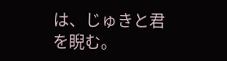は、じゅきと君を睨む。